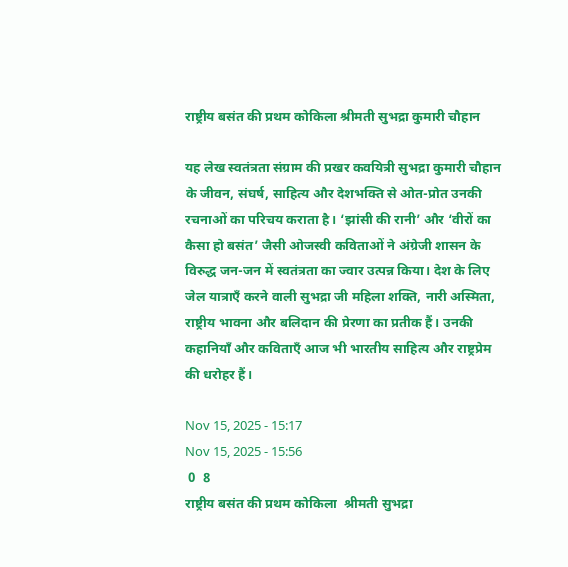राष्ट्रीय बसंत की प्रथम कोकिला श्रीमती सुभद्रा कुमारी चौहान

यह लेख स्वतंत्रता संग्राम की प्रखर कवयित्री सुभद्रा कुमारी चौहान के जीवन, संघर्ष, साहित्य और देशभक्ति से ओत-प्रोत उनकी रचनाओं का परिचय कराता है। ‘झांसी की रानी’ और ‘वीरों का कैसा हो बसंत’ जैसी ओजस्वी कविताओं ने अंग्रेजी शासन के विरुद्ध जन-जन में स्वतंत्रता का ज्वार उत्पन्न किया। देश के लिए जेल यात्राएँ करने वाली सुभद्रा जी महिला शक्ति, नारी अस्मिता, राष्ट्रीय भावना और बलिदान की प्रेरणा का प्रतीक हैं। उनकी कहानियाँ और कविताएँ आज भी भारतीय साहित्य और राष्ट्रप्रेम की धरोहर हैं।

Nov 15, 2025 - 15:17
Nov 15, 2025 - 15:56
 0  8
राष्ट्रीय बसंत की प्रथम कोकिला  श्रीमती सुभद्रा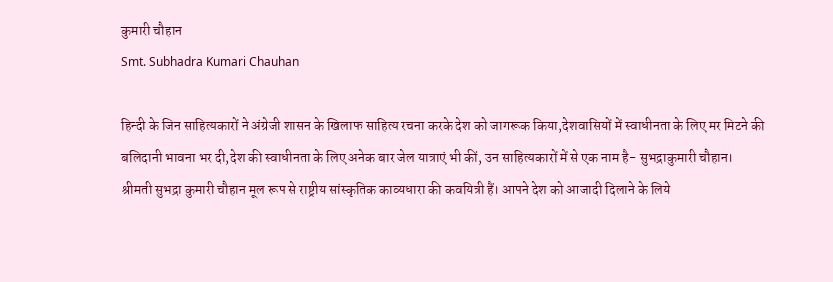कुमारी चौहान
Smt. Subhadra Kumari Chauhan

हिन्दी के जिन साहित्यकारों ने अंग्रेजी शासन के खिलाफ साहित्य रचना करके देश को जागरूक किया,देशवासियों में स्वाधीनता के लिए मर मिटने की बलिदानी भावना भर दी,देश की स्वाधीनता के लिए अनेक बार जेल यात्राएं भी कीं, उन साहित्यकारों में से एक नाम है- सुभद्राकुमारी चौहान।
श्रीमती सुभद्रा कुमारी चौहान मूल रूप से राष्ट्रीय सांस्कृतिक काव्यधारा की कवयित्री हैं। आपने देश को आजादी दिलाने के लिये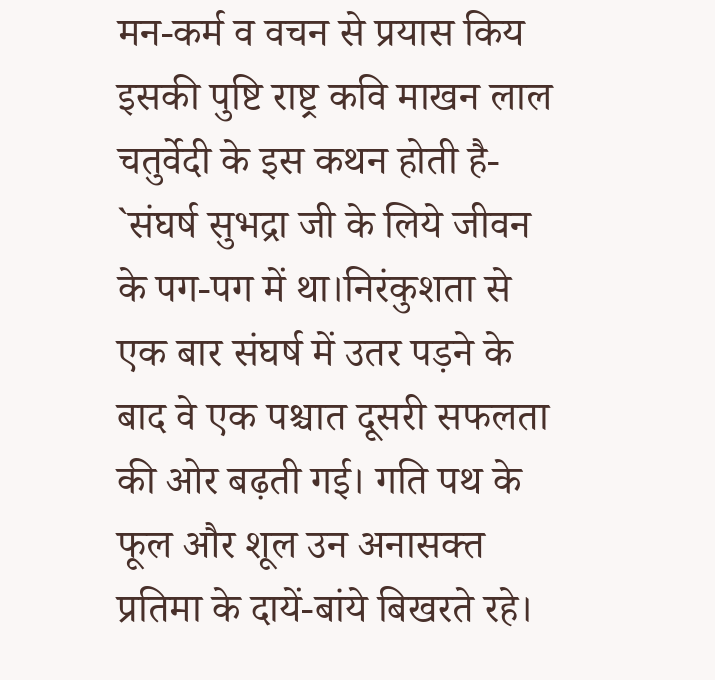मन-कर्म व वचन से प्रयास किय इसकी पुष्टि राष्ट्र कवि माखन लाल चतुर्वेदी के इस कथन होती है-
`संघर्ष सुभद्रा जी के लिये जीवन के पग-पग में था।निरंकुशता से एक बार संघर्ष में उतर पड़ने के बाद वे एक पश्चात दूसरी सफलता की ओर बढ़ती गई। गति पथ के फूल और शूल उन अनासक्त प्रतिमा के दायें-बांये बिखरते रहे।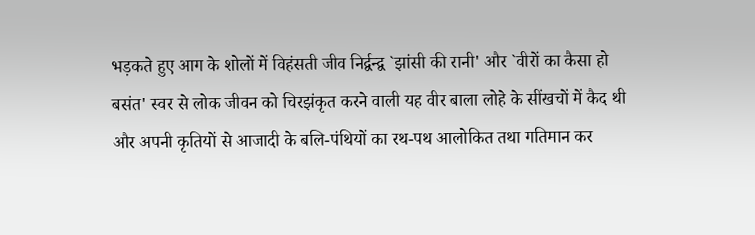भड़कते हुए आग के शोलों में विहंसती जीव निर्द्वन्द्व `झांसी की रानी' और `वीरों का कैसा हो बसंत' स्वर से लोक जीवन को चिरझंकृत करने वाली यह वीर बाला लोहे के सींखचों में कैद थी और अपनी कृतियों से आजादी के बलि-पंथियों का रथ-पथ आलोकित तथा गतिमान कर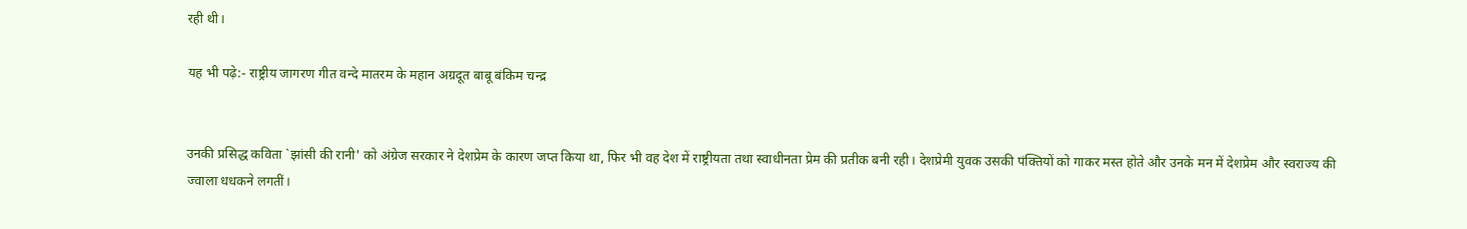रही थी।

यह भी पढ़े:- राष्ट्रीय जागरण गीत वन्दे मातरम के महान अग्रदूत बाबू बंकिम चन्द्र


उनकी प्रसिद्ध कविता `झांसी की रानी' को अंग्रेज सरकार ने देशप्रेम के कारण जप्त किया था, फिर भी वह देश में राष्ट्रीयता तथा स्वाधीनता प्रेम की प्रतीक बनी रही। देशप्रेमी युवक उसकी पंक्तियों को गाकर मस्त होते और उनके मन में देशप्रेम और स्वराज्य की ज्वाला धधकने लगतीं।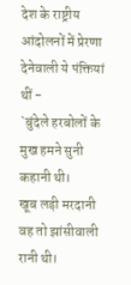देश के राष्ट्रीय आंदोलनों में प्रेरणा देनेवाली ये पंक्तियां थीं -
`बुंदेले हरबोलों के मुख हमने सुनी कहानी थी।
खूब लड़ी मरदानी वह तो झांसीवाली रानी थी।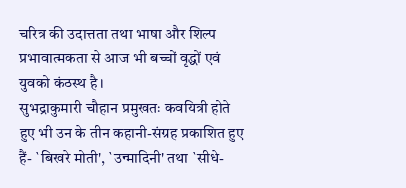चरित्र की उदात्तता तथा भाषा और शिल्प प्रभावात्मकता से आज भी बच्चों वृद्धों एवं युवको कंठस्थ है।
सुभद्राकुमारी चौहान प्रमुखतः कवयित्री होते हुए भी उन के तीन कहानी-संग्रह प्रकाशित हुए हैं- `बिखरे मोती', `उन्मादिनी' तथा `सीधे-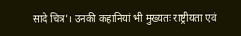सादे चित्र'। उनकी कहानियां भी मुख्यतः राष्ट्रीयता एवं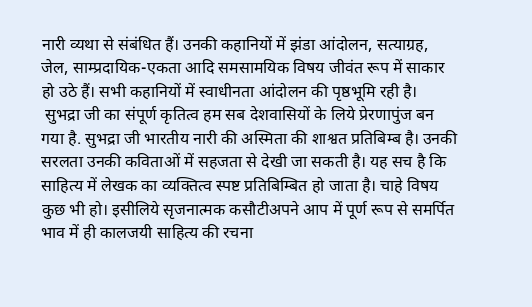नारी व्यथा से संबंधित हैं। उनकी कहानियों में झंडा आंदोलन, सत्याग्रह, जेल, साम्प्रदायिक-एकता आदि समसामयिक विषय जीवंत रूप में साकार हो उठे हैं। सभी कहानियों में स्वाधीनता आंदोलन की पृष्ठभूमि रही है।
 सुभद्रा जी का संपूर्ण कृतित्व हम सब देशवासियों के लिये प्रेरणापुंज बन गया है. सुभद्रा जी भारतीय नारी की अस्मिता की शाश्वत प्रतिबिम्ब है। उनकी सरलता उनकी कविताओं में सहजता से देखी जा सकती है। यह सच है कि साहित्य में लेखक का व्यक्तित्व स्पष्ट प्रतिबिम्बित हो जाता है। चाहे विषय कुछ भी हो। इसीलिये सृजनात्मक कसौटीअपने आप में पूर्ण रूप से समर्पित भाव में ही कालजयी साहित्य की रचना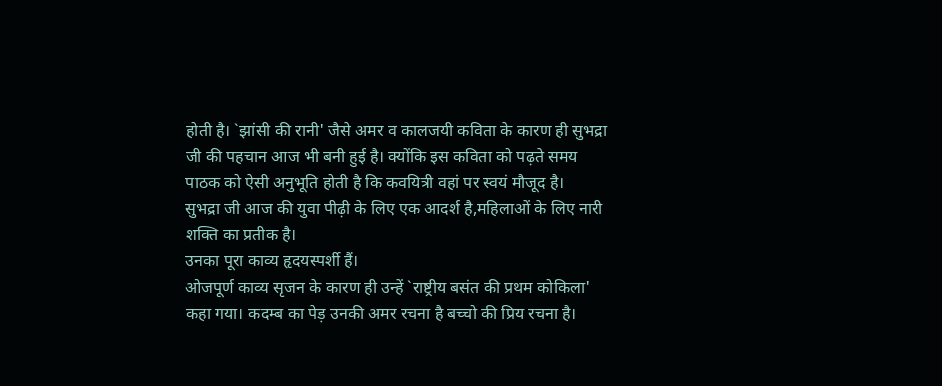होती है। `झांसी की रानी' जैसे अमर व कालजयी कविता के कारण ही सुभद्रा जी की पहचान आज भी बनी हुई है। क्योंकि इस कविता को पढ़ते समय पाठक को ऐसी अनुभूति होती है कि कवयित्री वहां पर स्वयं मौजूद है।
सुभद्रा जी आज की युवा पीढ़ी के लिए एक आदर्श है,महिलाओं के लिए नारी शक्ति का प्रतीक है।
उनका पूरा काव्य हृदयस्पर्शी हैं।
ओजपूर्ण काव्य सृजन के कारण ही उन्हें `राष्ट्रीय बसंत की प्रथम कोकिला' कहा गया। कदम्ब का पेड़ उनकी अमर रचना है बच्चो की प्रिय रचना है।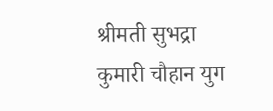श्रीमती सुभद्रा कुमारी चौहान युग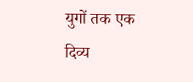युगों तक एक दिव्य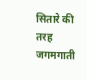सितारे की तरह जगमगाती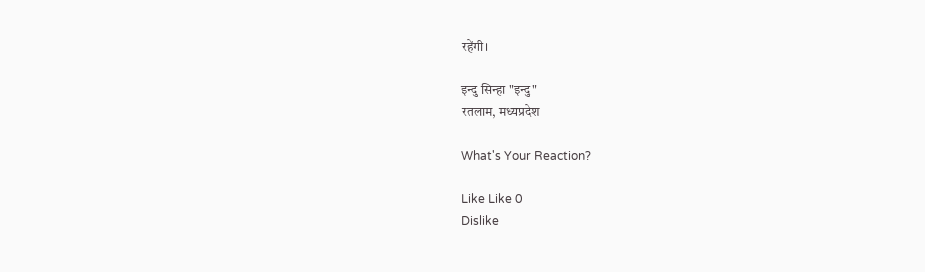रहेंगी।

इन्दु सिन्हा "इन्दु"
रतलाम, मध्यप्रदेश

What's Your Reaction?

Like Like 0
Dislike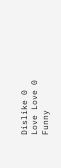Dislike 0
Love Love 0
Funny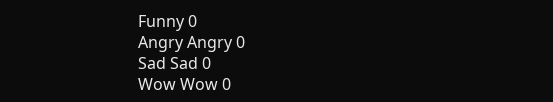Funny 0
Angry Angry 0
Sad Sad 0
Wow Wow 0